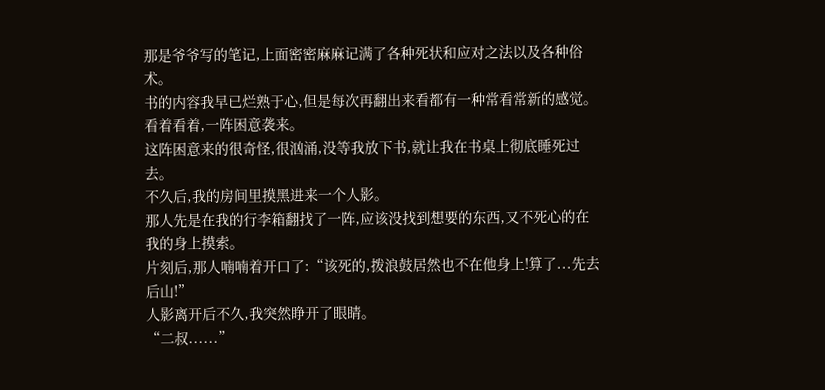那是爷爷写的笔记,上面密密麻麻记满了各种死状和应对之法以及各种俗术。
书的内容我早已烂熟于心,但是每次再翻出来看都有一种常看常新的感觉。
看着看着,一阵困意袭来。
这阵困意来的很奇怪,很汹涌,没等我放下书,就让我在书桌上彻底睡死过去。
不久后,我的房间里摸黑进来一个人影。
那人先是在我的行李箱翻找了一阵,应该没找到想要的东西,又不死心的在我的身上摸索。
片刻后,那人喃喃着开口了:“该死的,拨浪鼓居然也不在他身上!算了...先去后山!”
人影离开后不久,我突然睁开了眼睛。
“二叔......”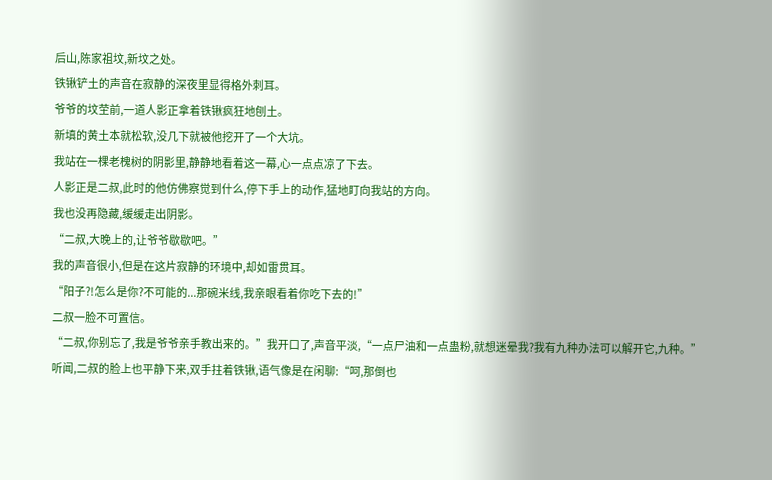后山,陈家祖坟,新坟之处。
铁锹铲土的声音在寂静的深夜里显得格外刺耳。
爷爷的坟茔前,一道人影正拿着铁锹疯狂地刨土。
新填的黄土本就松软,没几下就被他挖开了一个大坑。
我站在一棵老槐树的阴影里,静静地看着这一幕,心一点点凉了下去。
人影正是二叔,此时的他仿佛察觉到什么,停下手上的动作,猛地盯向我站的方向。
我也没再隐藏,缓缓走出阴影。
“二叔,大晚上的,让爷爷歇歇吧。”
我的声音很小,但是在这片寂静的环境中,却如雷贯耳。
“阳子?!怎么是你?不可能的...那碗米线,我亲眼看着你吃下去的!”
二叔一脸不可置信。
“二叔,你别忘了,我是爷爷亲手教出来的。”我开口了,声音平淡,“一点尸油和一点蛊粉,就想迷晕我?我有九种办法可以解开它,九种。”
听闻,二叔的脸上也平静下来,双手拄着铁锹,语气像是在闲聊:“呵,那倒也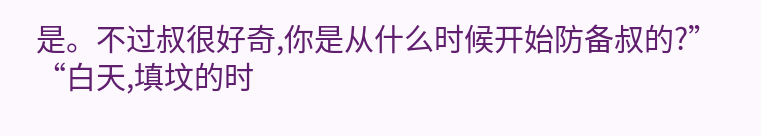是。不过叔很好奇,你是从什么时候开始防备叔的?”
“白天,填坟的时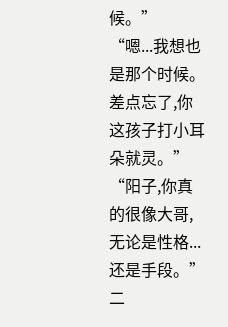候。”
“嗯...我想也是那个时候。差点忘了,你这孩子打小耳朵就灵。”
“阳子,你真的很像大哥,无论是性格...还是手段。”
二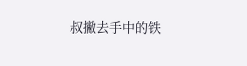叔撇去手中的铁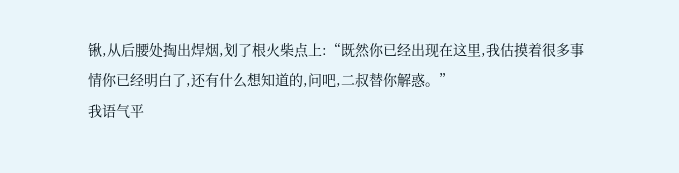锹,从后腰处掏出焊烟,划了根火柴点上:“既然你已经出现在这里,我估摸着很多事情你已经明白了,还有什么想知道的,问吧,二叔替你解惑。”
我语气平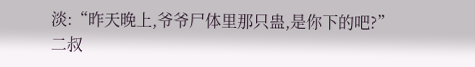淡:“昨天晚上,爷爷尸体里那只蛊,是你下的吧?”
二叔